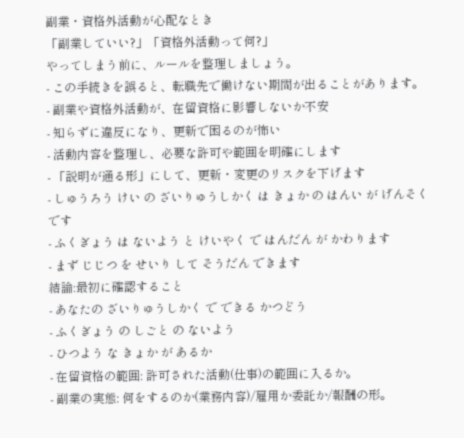副業・資格外活動が心配なとき
「副業していい?」「資格外活動って何?」
やってしまう前に、ルールを整理しましょう。
- この手続きを誤ると、転職先で働けない期間が出ることがあります。
- 副業や資格外活動が、在留資格に影響しないか不安
- 知らずに違反になり、更新で困るのが怖い
- 活動内容を整理し、必要な許可や範囲を明確にします
- 「説明が通る形」にして、更新・変更のリスクを下げます
- しゅうろう けい の ざいりゅうしかく は きょか の はんい が げんそく です
- ふくぎょう は ないよう と けいやく で はんだん が かわります
- まず じじつ を せいり して そうだん できます
結論:最初に確認すること
- あなたの ざいりゅうしかく で できる かつどう
- ふくぎょう の しごと の ないよう
- ひつよう な きょか が あるか
- 在留資格の範囲: 許可された活動(仕事)の範囲に入るか。
- 副業の実態: 何をするのか(業務内容)/雇用か委託か/報酬の形。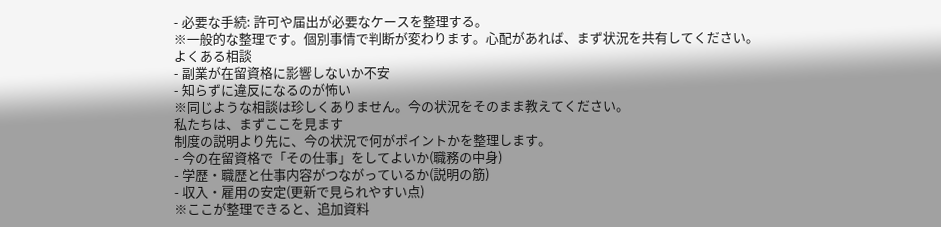- 必要な手続: 許可や届出が必要なケースを整理する。
※一般的な整理です。個別事情で判断が変わります。心配があれば、まず状況を共有してください。
よくある相談
- 副業が在留資格に影響しないか不安
- 知らずに違反になるのが怖い
※同じような相談は珍しくありません。今の状況をそのまま教えてください。
私たちは、まずここを見ます
制度の説明より先に、今の状況で何がポイントかを整理します。
- 今の在留資格で「その仕事」をしてよいか(職務の中身)
- 学歴・職歴と仕事内容がつながっているか(説明の筋)
- 収入・雇用の安定(更新で見られやすい点)
※ここが整理できると、追加資料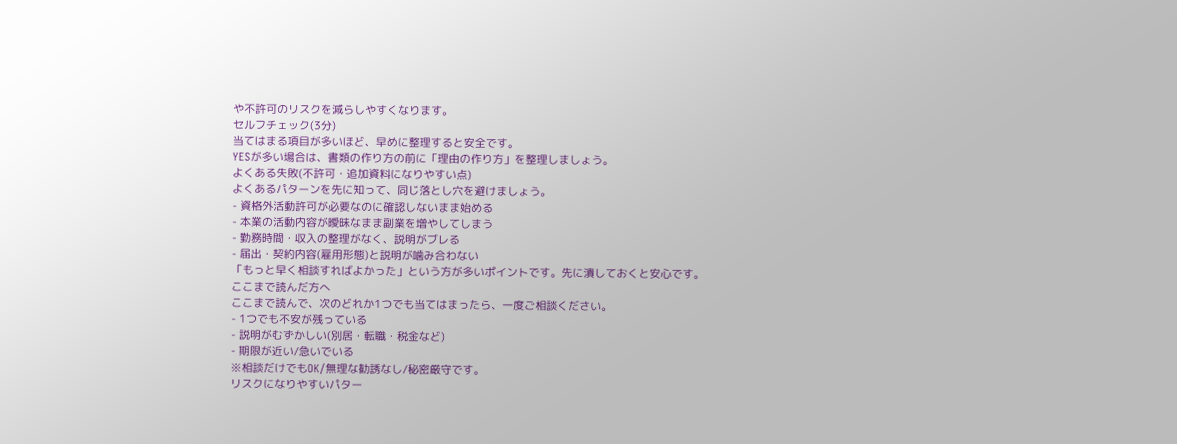や不許可のリスクを減らしやすくなります。
セルフチェック(3分)
当てはまる項目が多いほど、早めに整理すると安全です。
YESが多い場合は、書類の作り方の前に「理由の作り方」を整理しましょう。
よくある失敗(不許可・追加資料になりやすい点)
よくあるパターンを先に知って、同じ落とし穴を避けましょう。
- 資格外活動許可が必要なのに確認しないまま始める
- 本業の活動内容が曖昧なまま副業を増やしてしまう
- 勤務時間・収入の整理がなく、説明がブレる
- 届出・契約内容(雇用形態)と説明が噛み合わない
「もっと早く相談すればよかった」という方が多いポイントです。先に潰しておくと安心です。
ここまで読んだ方へ
ここまで読んで、次のどれか1つでも当てはまったら、一度ご相談ください。
- 1つでも不安が残っている
- 説明がむずかしい(別居・転職・税金など)
- 期限が近い/急いでいる
※相談だけでもOK/無理な勧誘なし/秘密厳守です。
リスクになりやすいパター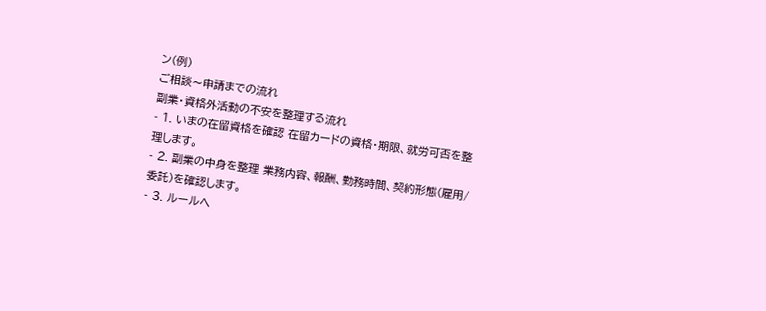ン(例)
ご相談〜申請までの流れ
副業・資格外活動の不安を整理する流れ
- 1. いまの在留資格を確認 在留カードの資格・期限、就労可否を整理します。
- 2. 副業の中身を整理 業務内容、報酬、勤務時間、契約形態(雇用/委託)を確認します。
- 3. ルールへ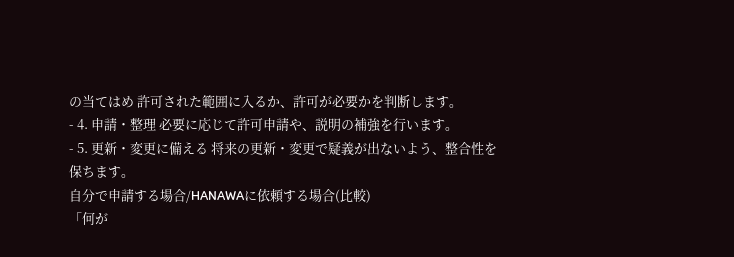の当てはめ 許可された範囲に入るか、許可が必要かを判断します。
- 4. 申請・整理 必要に応じて許可申請や、説明の補強を行います。
- 5. 更新・変更に備える 将来の更新・変更で疑義が出ないよう、整合性を保ちます。
自分で申請する場合/HANAWAに依頼する場合(比較)
「何が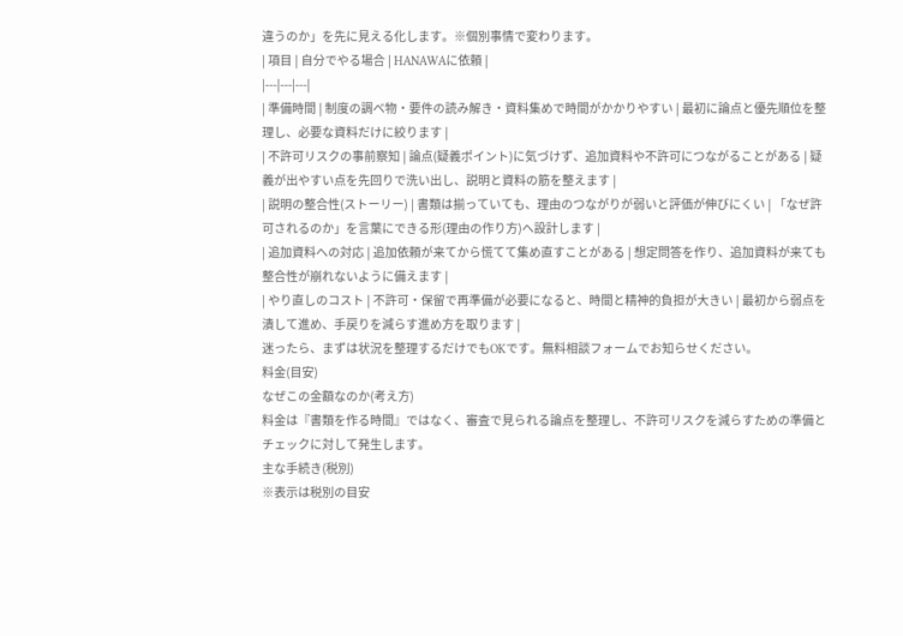違うのか」を先に見える化します。※個別事情で変わります。
| 項目 | 自分でやる場合 | HANAWAに依頼 |
|---|---|---|
| 準備時間 | 制度の調べ物・要件の読み解き・資料集めで時間がかかりやすい | 最初に論点と優先順位を整理し、必要な資料だけに絞ります |
| 不許可リスクの事前察知 | 論点(疑義ポイント)に気づけず、追加資料や不許可につながることがある | 疑義が出やすい点を先回りで洗い出し、説明と資料の筋を整えます |
| 説明の整合性(ストーリー) | 書類は揃っていても、理由のつながりが弱いと評価が伸びにくい | 「なぜ許可されるのか」を言葉にできる形(理由の作り方)へ設計します |
| 追加資料への対応 | 追加依頼が来てから慌てて集め直すことがある | 想定問答を作り、追加資料が来ても整合性が崩れないように備えます |
| やり直しのコスト | 不許可・保留で再準備が必要になると、時間と精神的負担が大きい | 最初から弱点を潰して進め、手戻りを減らす進め方を取ります |
迷ったら、まずは状況を整理するだけでもOKです。無料相談フォームでお知らせください。
料金(目安)
なぜこの金額なのか(考え方)
料金は『書類を作る時間』ではなく、審査で見られる論点を整理し、不許可リスクを減らすための準備とチェックに対して発生します。
主な手続き(税別)
※表示は税別の目安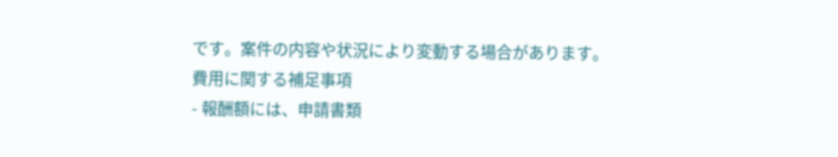です。案件の内容や状況により変動する場合があります。
費用に関する補足事項
- 報酬額には、申請書類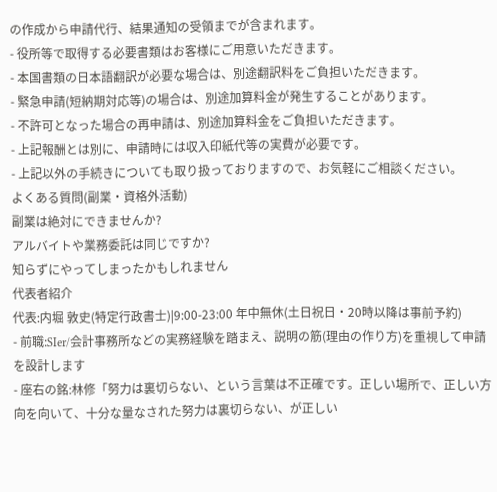の作成から申請代行、結果通知の受領までが含まれます。
- 役所等で取得する必要書類はお客様にご用意いただきます。
- 本国書類の日本語翻訳が必要な場合は、別途翻訳料をご負担いただきます。
- 緊急申請(短納期対応等)の場合は、別途加算料金が発生することがあります。
- 不許可となった場合の再申請は、別途加算料金をご負担いただきます。
- 上記報酬とは別に、申請時には収入印紙代等の実費が必要です。
- 上記以外の手続きについても取り扱っておりますので、お気軽にご相談ください。
よくある質問(副業・資格外活動)
副業は絶対にできませんか?
アルバイトや業務委託は同じですか?
知らずにやってしまったかもしれません
代表者紹介
代表:内堀 敦史(特定行政書士)|9:00-23:00 年中無休(土日祝日・20時以降は事前予約)
- 前職:SIer/会計事務所などの実務経験を踏まえ、説明の筋(理由の作り方)を重視して申請を設計します
- 座右の銘:林修「努力は裏切らない、という言葉は不正確です。正しい場所で、正しい方向を向いて、十分な量なされた努力は裏切らない、が正しい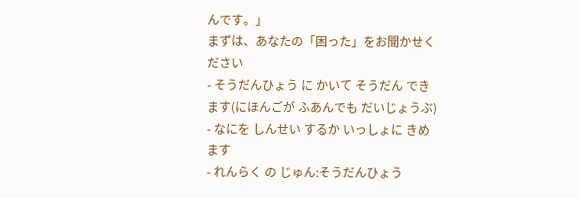んです。」
まずは、あなたの「困った」をお聞かせください
- そうだんひょう に かいて そうだん できます(にほんごが ふあんでも だいじょうぶ)
- なにを しんせい するか いっしょに きめます
- れんらく の じゅん:そうだんひょう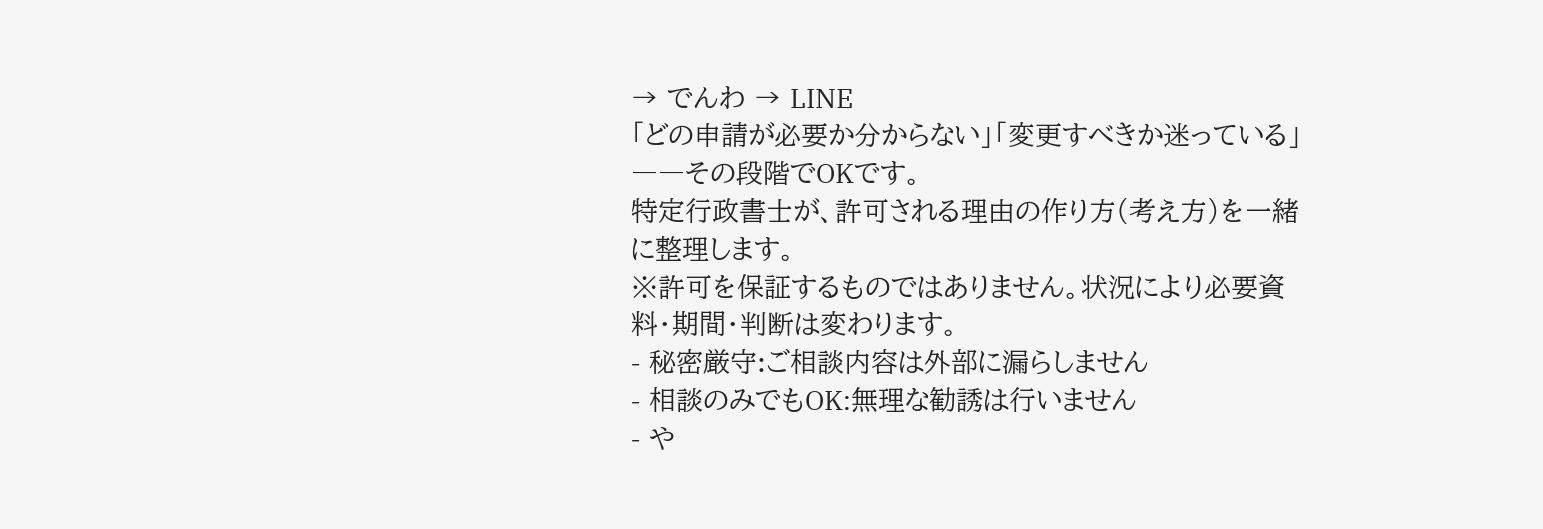→ でんわ → LINE
「どの申請が必要か分からない」「変更すべきか迷っている」――その段階でOKです。
特定行政書士が、許可される理由の作り方(考え方)を一緒に整理します。
※許可を保証するものではありません。状況により必要資料・期間・判断は変わります。
- 秘密厳守:ご相談内容は外部に漏らしません
- 相談のみでもOK:無理な勧誘は行いません
- や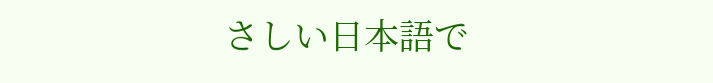さしい日本語で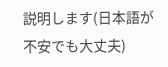説明します(日本語が不安でも大丈夫)